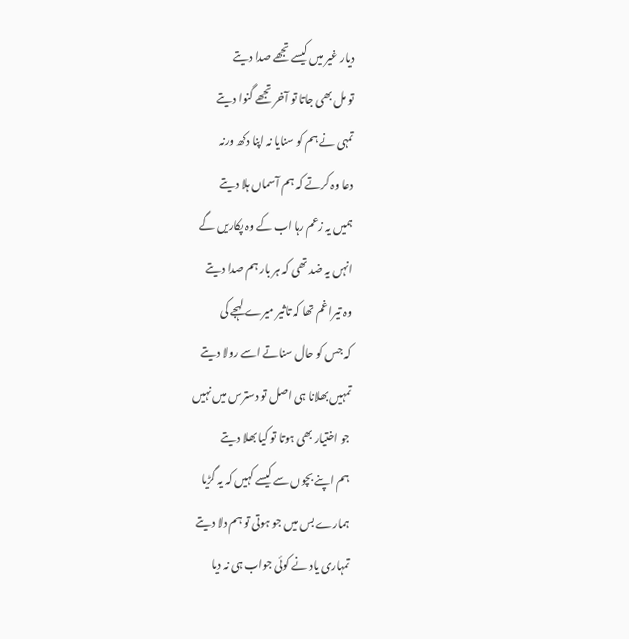دیار غیر میں کیسے تجھے صدا دیتے
تو مل بھی جاتا تو آخر تجھے گنوا دیتے
تمہی نے ہم کو سنایا نہ اپنا دکھ ورنہ
دعا وہ کرتے کہ ہم آسماں ہلا دیتے
ہمیں یہ زعم رہا اب کے وہ پکاریں گے
انہں یہ ضد تھی کہ ہر بار ہم صدا دیتے
وہ تیرا غم تھا کہ تاثیر میرے لہجے کی
کہ جس کو حال سناتے اسے رولا دیتے
تمہیں بھلانا ہی اصل تو دسترس میں نہیں
جو اختیار بھی ہوتا تو کیا بھلا دیتے
ہم اپنے بچوں سے کیسے کہیں کہ یہ گڑیا
ہمارے بس میں جو ہوتی تو ہم دلا دیتے
تمہاری یاد نے کوئی جواب ہی نہ دیا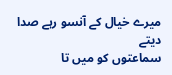میرے خیال کے آنسو رہے صدا دیتے
سماعتوں کو میں تا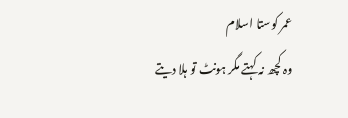عمر کوستا اسلام
وہ کچھ نہ کہتے مگر ہونٹ تو ہلا دیتے